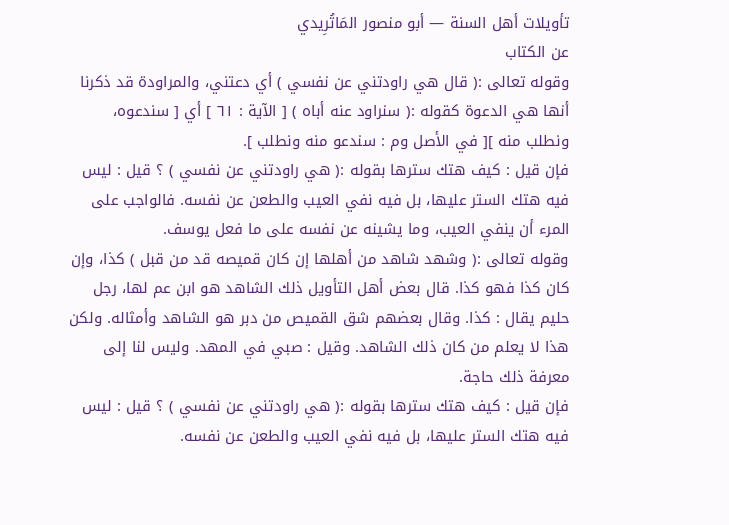تأويلات أهل السنة — أبو منصور المَاتُرِيدي
عن الكتاب
وقوله تعالى :( قال هي راودتني عن نفسي ) أي دعتني، والمراودة قد ذكرنا أنها هي الدعوة كقوله :( سنراود عنه أباه ) [ الآية : ٦١ ] أي [ سندعوه، ونطلب منه ][ في الأصل وم : سندعو منه ونطلب ].
فإن قيل : كيف هتك سترها بقوله :( هي راودتني عن نفسي ) ؟ قيل : ليس فيه هتك الستر عليها، بل فيه نفي العيب والطعن عن نفسه. فالواجب على المرء أن ينفي العيب، وما يشينه عن نفسه على ما فعل يوسف.
وقوله تعالى :( وشهد شاهد من أهلها إن كان قميصه قد من قبل ) كذا، وإن كان كذا فهو كذا. قال بعض أهل التأويل ذلك الشاهد هو ابن عم لها، رجل حليم يقال : كذا. وقال بعضهم شق القميص من دبر هو الشاهد وأمثاله. ولكن هذا لا يعلم من كان ذلك الشاهد. وقيل : صبي في المهد. وليس لنا إلى معرفة ذلك حاجة.
فإن قيل : كيف هتك سترها بقوله :( هي راودتني عن نفسي ) ؟ قيل : ليس فيه هتك الستر عليها، بل فيه نفي العيب والطعن عن نفسه.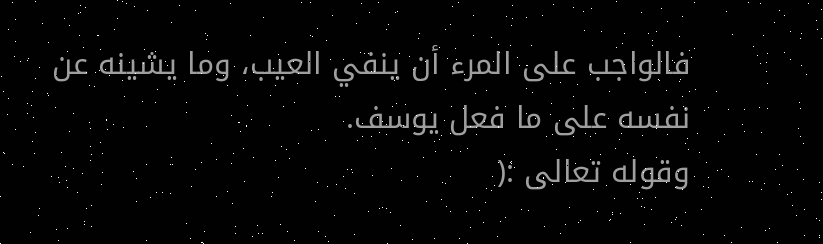فالواجب على المرء أن ينفي العيب، وما يشينه عن نفسه على ما فعل يوسف.
وقوله تعالى :(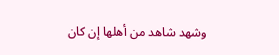وشهد شاهد من أهلها إن كان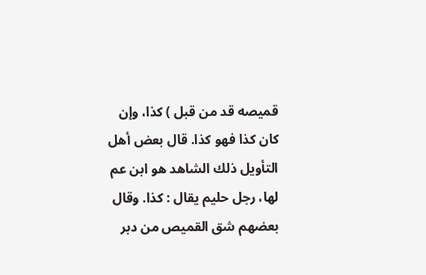قميصه قد من قبل ) كذا، وإن كان كذا فهو كذا. قال بعض أهل التأويل ذلك الشاهد هو ابن عم لها، رجل حليم يقال : كذا. وقال بعضهم شق القميص من دبر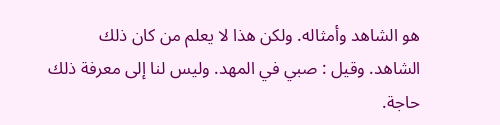هو الشاهد وأمثاله. ولكن هذا لا يعلم من كان ذلك الشاهد. وقيل : صبي في المهد. وليس لنا إلى معرفة ذلك حاجة.